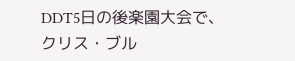DDT5日の後楽園大会で、クリス・ブル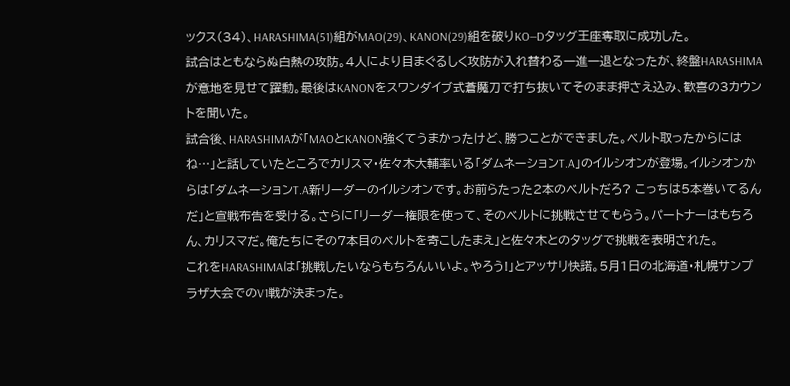ックス(34)、HARASHIMA(51)組がMAO(29)、KANON(29)組を破りKO―Dタッグ王座奪取に成功した。
試合はともならぬ白熱の攻防。4人により目まぐるしく攻防が入れ替わる一進一退となったが、終盤HARASHIMAが意地を見せて躍動。最後はKANONをスワンダイブ式蒼魔刀で打ち抜いてそのまま押さえ込み、歓喜の3カウントを聞いた。
試合後、HARASHIMAが「MAOとKANON強くてうまかったけど、勝つことができました。ベルト取ったからにはね…」と話していたところでカリスマ・佐々木大輔率いる「ダムネーションT.A」のイルシオンが登場。イルシオンからは「ダムネーションT.A新リーダーのイルシオンです。お前らたった2本のベルトだろ? こっちは5本巻いてるんだ」と宣戦布告を受ける。さらに「リーダー権限を使って、そのベルトに挑戦させてもらう。パートナーはもちろん、カリスマだ。俺たちにその7本目のベルトを寄こしたまえ」と佐々木とのタッグで挑戦を表明された。
これをHARASHIMAは「挑戦したいならもちろんいいよ。やろう!」とアッサリ快諾。5月1日の北海道・札幌サンプラザ大会でのV1戦が決まった。